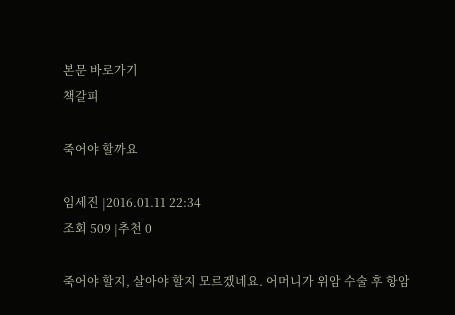본문 바로가기
책갈피

죽어야 할까요

임세진 |2016.01.11 22:34
조회 509 |추천 0

죽어야 할지, 살아야 할지 모르겠네요. 어머니가 위암 수술 후 항암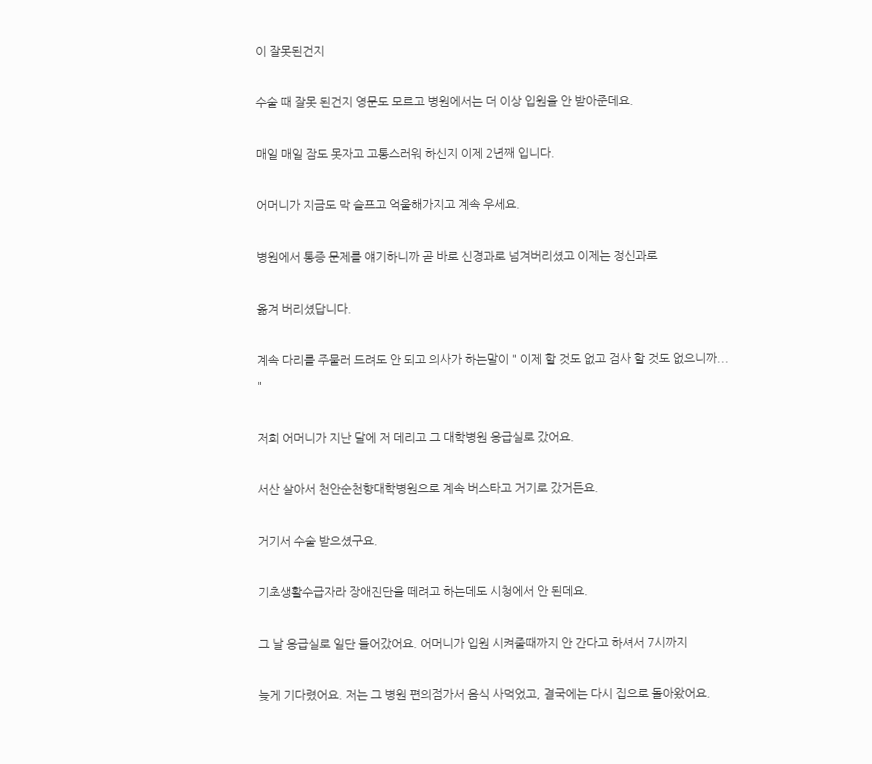이 잘못된건지

수술 때 잘못 된건지 영문도 모르고 병원에서는 더 이상 입원을 안 받아준데요.

매일 매일 잠도 못자고 고통스러워 하신지 이제 2년째 입니다.

어머니가 지금도 막 슬프고 억울해가지고 계속 우세요.

병원에서 통증 문제를 얘기하니까 곧 바로 신경과로 넘겨버리셨고 이제는 정신과로

옮겨 버리셨답니다.

계속 다리를 주물러 드려도 안 되고 의사가 하는말이 " 이제 할 것도 없고 검사 할 것도 없으니까... "

저희 어머니가 지난 달에 저 데리고 그 대학병원 응급실로 갔어요.

서산 살아서 천안순천향대학병원으로 계속 버스타고 거기로 갔거든요.

거기서 수술 받으셨구요.

기초생활수급자라 장애진단을 떼려고 하는데도 시청에서 안 된데요.

그 날 응급실로 일단 들어갔어요. 어머니가 입원 시켜줄때까지 안 간다고 하셔서 7시까지

늦게 기다렸어요. 저는 그 병원 편의점가서 음식 사먹었고, 결국에는 다시 집으로 돌아왔어요.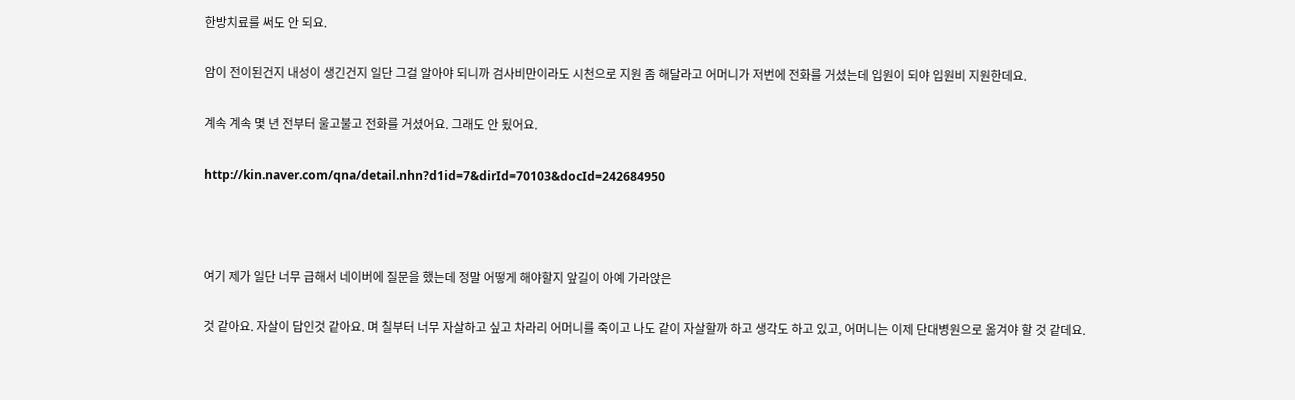한방치료를 써도 안 되요.

암이 전이된건지 내성이 생긴건지 일단 그걸 알아야 되니까 검사비만이라도 시천으로 지원 좀 해달라고 어머니가 저번에 전화를 거셨는데 입원이 되야 입원비 지원한데요.

계속 계속 몇 년 전부터 울고불고 전화를 거셨어요. 그래도 안 됬어요.

http://kin.naver.com/qna/detail.nhn?d1id=7&dirId=70103&docId=242684950



여기 제가 일단 너무 급해서 네이버에 질문을 했는데 정말 어떻게 해야할지 앞길이 아예 가라앉은

것 같아요. 자살이 답인것 같아요. 며 칠부터 너무 자살하고 싶고 차라리 어머니를 죽이고 나도 같이 자살할까 하고 생각도 하고 있고, 어머니는 이제 단대병원으로 옮겨야 할 것 같데요.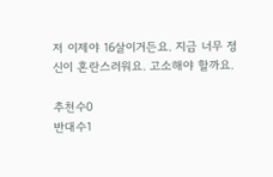저 이제야 16살이거든요. 지금 너무 정신이 혼란스러워요. 고소해야 할까요.

추천수0
반대수1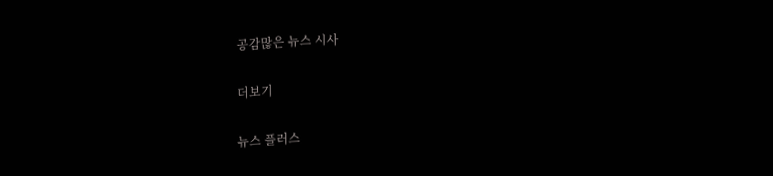공감많은 뉴스 시사

더보기

뉴스 플러스